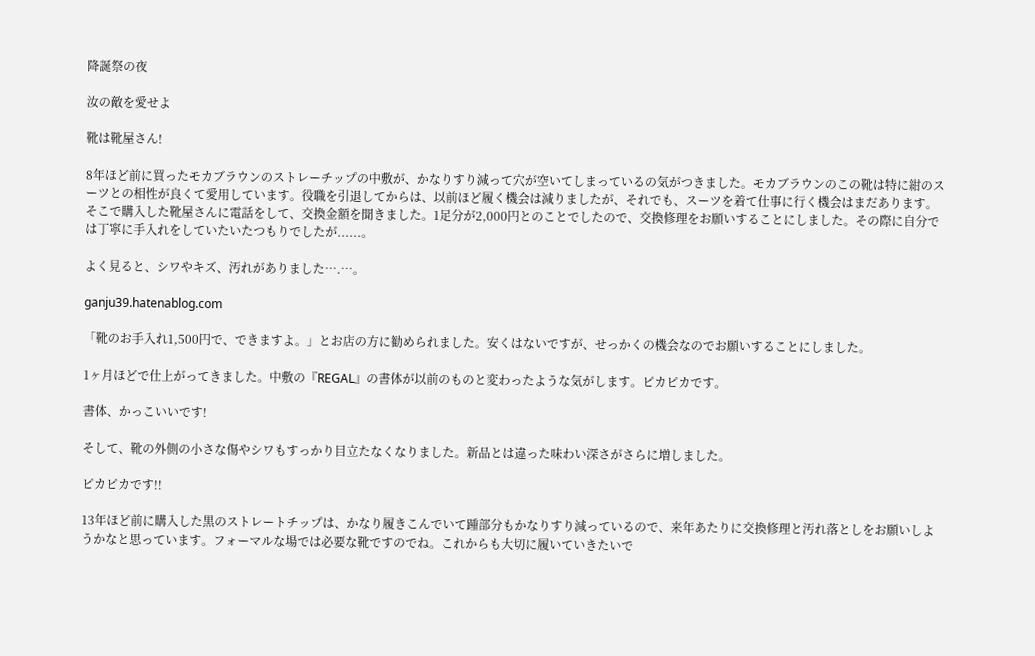降誕祭の夜

汝の敵を愛せよ

靴は靴屋さん!

8年ほど前に買ったモカブラウンのストレーチップの中敷が、かなりすり減って穴が空いてしまっているの気がつきました。モカブラウンのこの靴は特に紺のスーツとの相性が良くて愛用しています。役職を引退してからは、以前ほど履く機会は減りましたが、それでも、スーツを着て仕事に行く機会はまだあります。そこで購入した靴屋さんに電話をして、交換金額を聞きました。1足分が2,000円とのことでしたので、交換修理をお願いすることにしました。その際に自分では丁寧に手入れをしていたいたつもりでしたが......。

よく見ると、シワやキズ、汚れがありました….…。

ganju39.hatenablog.com

「靴のお手入れ1,500円で、できますよ。」とお店の方に勧められました。安くはないですが、せっかくの機会なのでお願いすることにしました。

1ヶ月ほどで仕上がってきました。中敷の『REGAL』の書体が以前のものと変わったような気がします。ピカピカです。

書体、かっこいいです!

そして、靴の外側の小さな傷やシワもすっかり目立たなくなりました。新品とは違った味わい深さがさらに増しました。

ピカピカです!!

13年ほど前に購入した黒のストレートチップは、かなり履きこんでいて踵部分もかなりすり減っているので、来年あたりに交換修理と汚れ落としをお願いしようかなと思っています。フォーマルな場では必要な靴ですのでね。これからも大切に履いていきたいで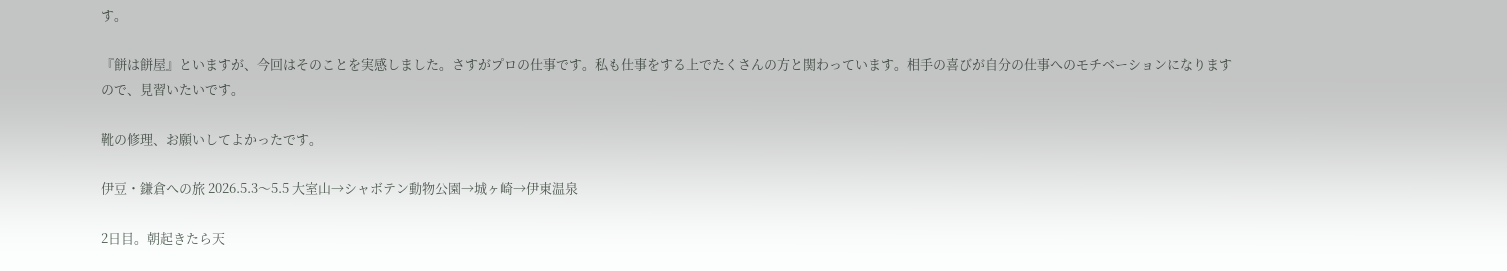す。

『餅は餅屋』といますが、今回はそのことを実感しました。さすがプロの仕事です。私も仕事をする上でたくさんの方と関わっています。相手の喜びが自分の仕事へのモチベーションになりますので、見習いたいです。

靴の修理、お願いしてよかったです。

伊豆・鎌倉への旅 2026.5.3〜5.5 大室山→シャボテン動物公園→城ヶ崎→伊東温泉

2日目。朝起きたら天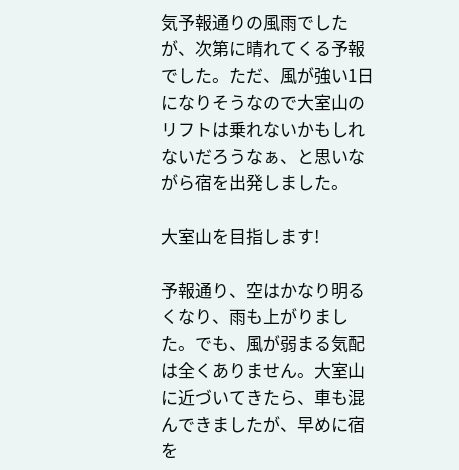気予報通りの風雨でしたが、次第に晴れてくる予報でした。ただ、風が強い1日になりそうなので大室山のリフトは乗れないかもしれないだろうなぁ、と思いながら宿を出発しました。

大室山を目指します!

予報通り、空はかなり明るくなり、雨も上がりました。でも、風が弱まる気配は全くありません。大室山に近づいてきたら、車も混んできましたが、早めに宿を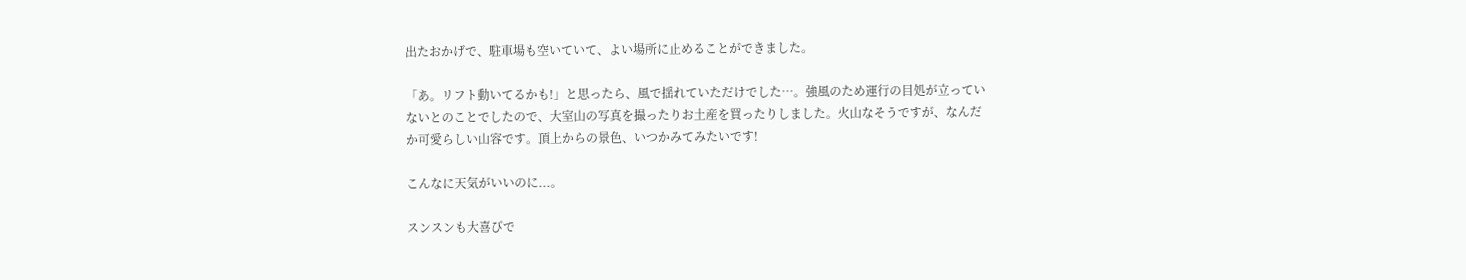出たおかげで、駐車場も空いていて、よい場所に止めることができました。

「あ。リフト動いてるかも!」と思ったら、風で揺れていただけでした…。強風のため運行の目処が立っていないとのことでしたので、大室山の写真を撮ったりお土産を買ったりしました。火山なそうですが、なんだか可愛らしい山容です。頂上からの景色、いつかみてみたいです!

こんなに天気がいいのに...。

スンスンも大喜びで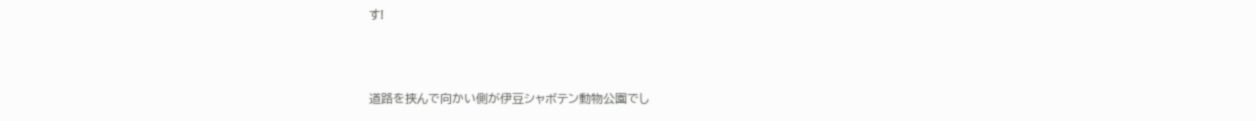す!



道路を挟んで向かい側が伊豆シャボテン動物公園でし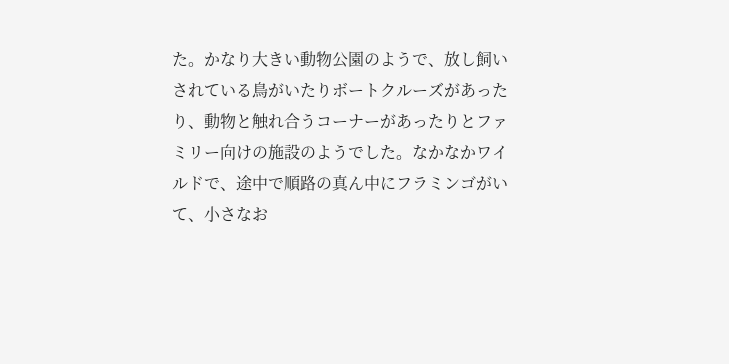た。かなり大きい動物公園のようで、放し飼いされている鳥がいたりボートクルーズがあったり、動物と触れ合うコーナーがあったりとファミリー向けの施設のようでした。なかなかワイルドで、途中で順路の真ん中にフラミンゴがいて、小さなお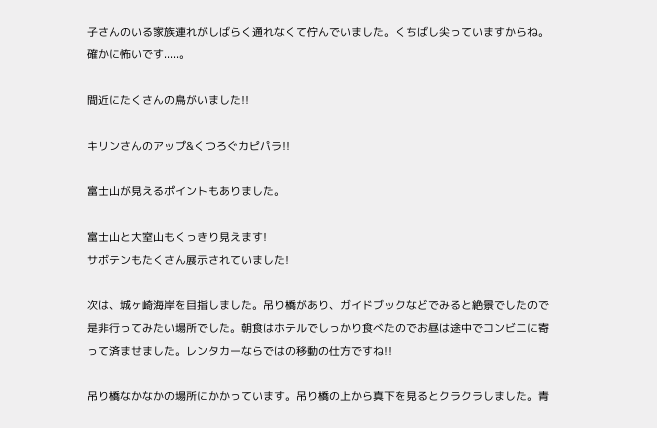子さんのいる家族連れがしばらく通れなくて佇んでいました。くちばし尖っていますからね。確かに怖いです.....。

間近にたくさんの鳥がいました!!

キリンさんのアップ&くつろぐカピパラ!!

富士山が見えるポイントもありました。

富士山と大室山もくっきり見えます!
サボテンもたくさん展示されていました!

次は、城ヶ崎海岸を目指しました。吊り橋があり、ガイドブックなどでみると絶景でしたので是非行ってみたい場所でした。朝食はホテルでしっかり食べたのでお昼は途中でコンビニに寄って済ませました。レンタカーならではの移動の仕方ですね!!

吊り橋なかなかの場所にかかっています。吊り橋の上から真下を見るとクラクラしました。青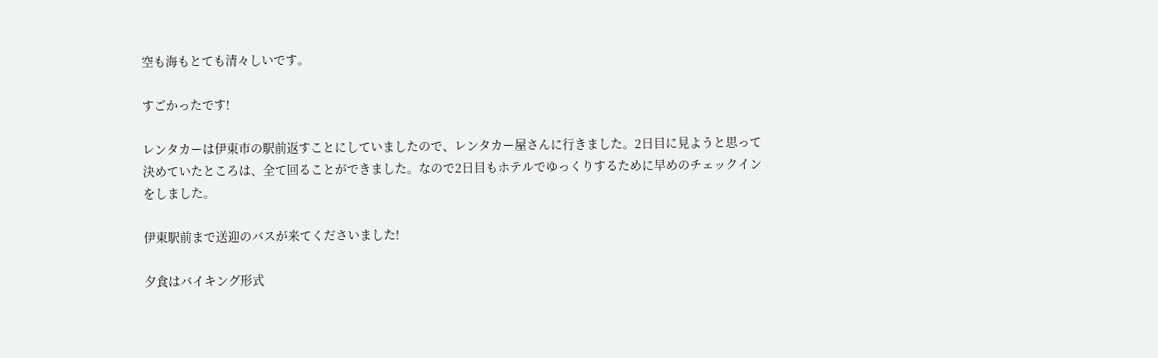空も海もとても清々しいです。

すごかったです!

レンタカーは伊東市の駅前返すことにしていましたので、レンタカー屋さんに行きました。2日目に見ようと思って決めていたところは、全て回ることができました。なので2日目もホテルでゆっくりするために早めのチェックインをしました。

伊東駅前まで送迎のバスが来てくださいました!

夕食はバイキング形式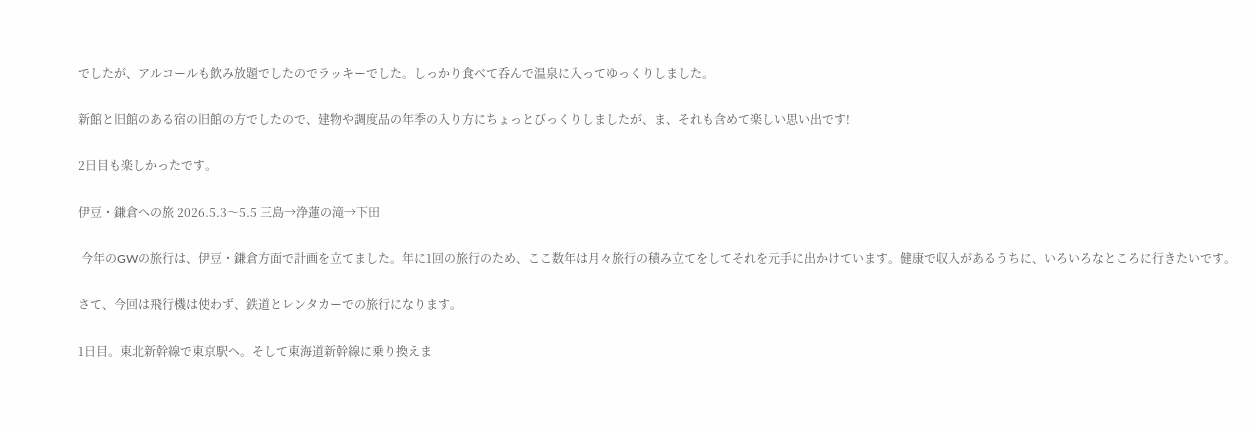でしたが、アルコールも飲み放題でしたのでラッキーでした。しっかり食べて呑んで温泉に入ってゆっくりしました。

新館と旧館のある宿の旧館の方でしたので、建物や調度品の年季の入り方にちょっとびっくりしましたが、ま、それも含めて楽しい思い出です!

2日目も楽しかったです。

伊豆・鎌倉への旅 2026.5.3〜5.5 三島→浄蓮の滝→下田

 今年のGWの旅行は、伊豆・鎌倉方面で計画を立てました。年に1回の旅行のため、ここ数年は月々旅行の積み立てをしてそれを元手に出かけています。健康で収入があるうちに、いろいろなところに行きたいです。

さて、今回は飛行機は使わず、鉄道とレンタカーでの旅行になります。

1日目。東北新幹線で東京駅へ。そして東海道新幹線に乗り換えま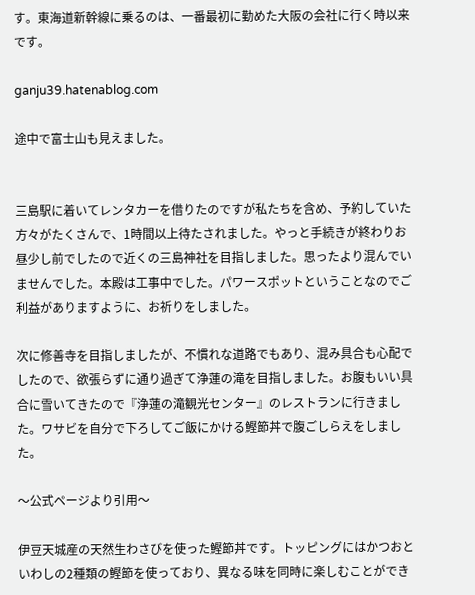す。東海道新幹線に乗るのは、一番最初に勤めた大阪の会社に行く時以来です。

ganju39.hatenablog.com

途中で富士山も見えました。


三島駅に着いてレンタカーを借りたのですが私たちを含め、予約していた方々がたくさんで、1時間以上待たされました。やっと手続きが終わりお昼少し前でしたので近くの三島神社を目指しました。思ったより混んでいませんでした。本殿は工事中でした。パワースポットということなのでご利益がありますように、お祈りをしました。

次に修善寺を目指しましたが、不慣れな道路でもあり、混み具合も心配でしたので、欲張らずに通り過ぎて浄蓮の滝を目指しました。お腹もいい具合に雪いてきたので『浄蓮の滝観光センター』のレストランに行きました。ワサビを自分で下ろしてご飯にかける鰹節丼で腹ごしらえをしました。

〜公式ページより引用〜

伊豆天城産の天然生わさびを使った鰹節丼です。トッピングにはかつおといわしの2種類の鰹節を使っており、異なる味を同時に楽しむことができ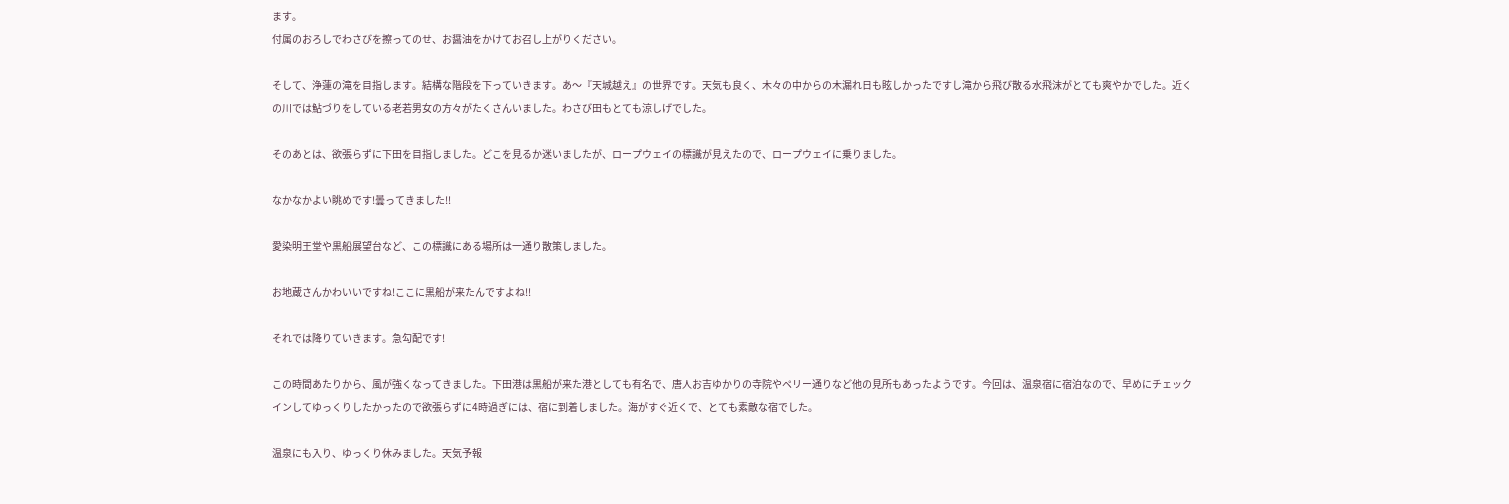ます。
付属のおろしでわさびを擦ってのせ、お醤油をかけてお召し上がりください。

そして、浄蓮の滝を目指します。結構な階段を下っていきます。あ〜『天城越え』の世界です。天気も良く、木々の中からの木漏れ日も眩しかったですし滝から飛び散る水飛沫がとても爽やかでした。近くの川では鮎づりをしている老若男女の方々がたくさんいました。わさび田もとても涼しげでした。

そのあとは、欲張らずに下田を目指しました。どこを見るか迷いましたが、ロープウェイの標識が見えたので、ロープウェイに乗りました。

なかなかよい眺めです!曇ってきました!!

愛染明王堂や黒船展望台など、この標識にある場所は一通り散策しました。

お地蔵さんかわいいですね!ここに黒船が来たんですよね!!

それでは降りていきます。急勾配です!

この時間あたりから、風が強くなってきました。下田港は黒船が来た港としても有名で、唐人お吉ゆかりの寺院やペリー通りなど他の見所もあったようです。今回は、温泉宿に宿泊なので、早めにチェックインしてゆっくりしたかったので欲張らずに4時過ぎには、宿に到着しました。海がすぐ近くで、とても素敵な宿でした。

温泉にも入り、ゆっくり休みました。天気予報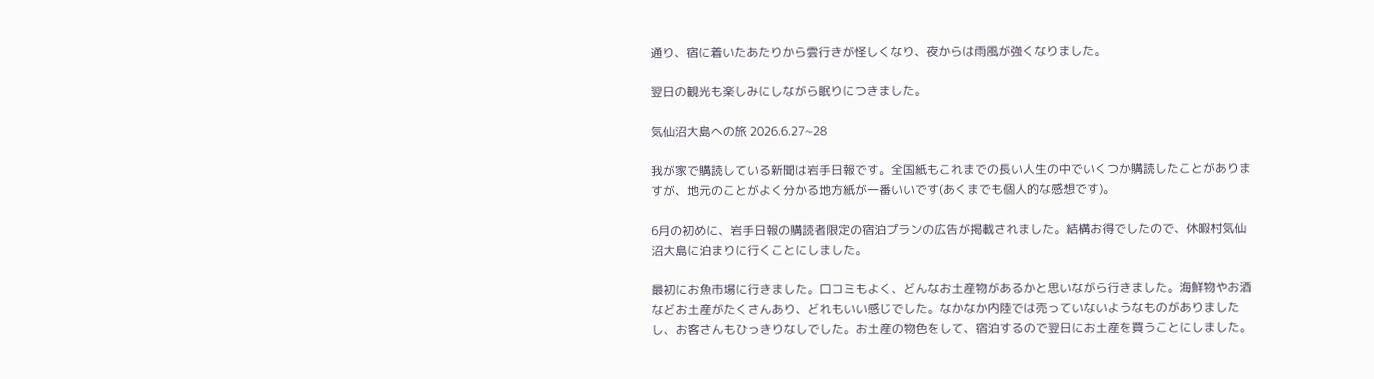通り、宿に着いたあたりから雲行きが怪しくなり、夜からは雨風が強くなりました。

翌日の観光も楽しみにしながら眠りにつきました。

気仙沼大島への旅 2026.6.27~28

我が家で購読している新聞は岩手日報です。全国紙もこれまでの長い人生の中でいくつか購読したことがありますが、地元のことがよく分かる地方紙が一番いいです(あくまでも個人的な感想です)。

6月の初めに、岩手日報の購読者限定の宿泊プランの広告が掲載されました。結構お得でしたので、休暇村気仙沼大島に泊まりに行くことにしました。

最初にお魚市場に行きました。口コミもよく、どんなお土産物があるかと思いながら行きました。海鮮物やお酒などお土産がたくさんあり、どれもいい感じでした。なかなか内陸では売っていないようなものがありましたし、お客さんもひっきりなしでした。お土産の物色をして、宿泊するので翌日にお土産を買うことにしました。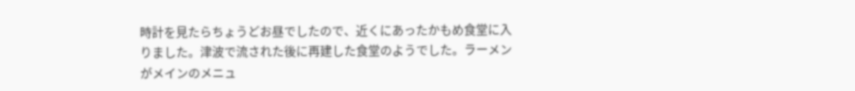時計を見たらちょうどお昼でしたので、近くにあったかもめ食堂に入りました。津波で流された後に再建した食堂のようでした。ラーメンがメインのメニュ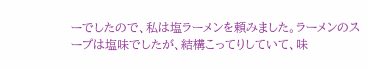ーでしたので、私は塩ラーメンを頼みました。ラーメンのスープは塩味でしたが、結構こってりしていて、味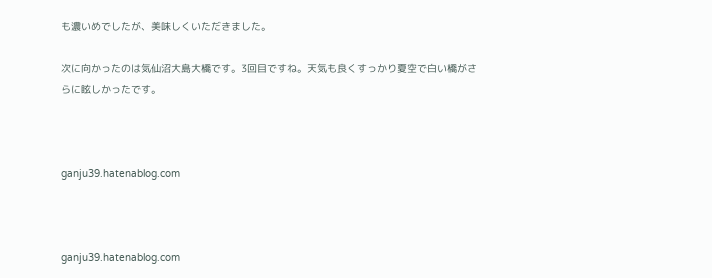も濃いめでしたが、美味しくいただきました。

次に向かったのは気仙沼大島大橋です。3回目ですね。天気も良くすっかり夏空で白い橋がさらに眩しかったです。



ganju39.hatenablog.com



ganju39.hatenablog.com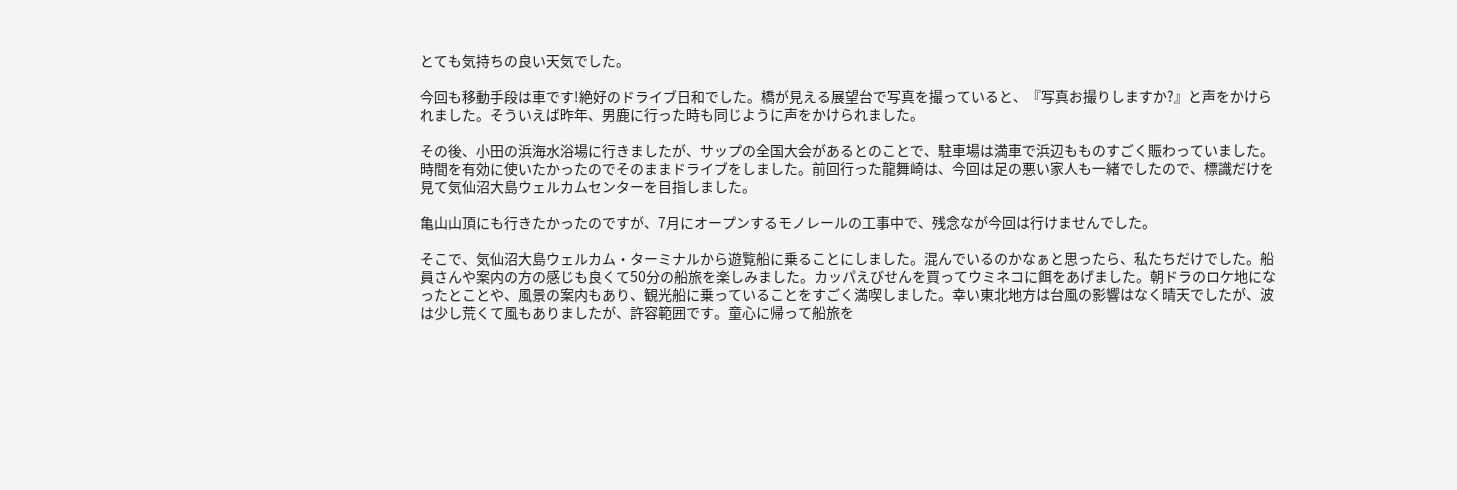とても気持ちの良い天気でした。

今回も移動手段は車です!絶好のドライブ日和でした。橋が見える展望台で写真を撮っていると、『写真お撮りしますか?』と声をかけられました。そういえば昨年、男鹿に行った時も同じように声をかけられました。

その後、小田の浜海水浴場に行きましたが、サップの全国大会があるとのことで、駐車場は満車で浜辺もものすごく賑わっていました。時間を有効に使いたかったのでそのままドライブをしました。前回行った龍舞崎は、今回は足の悪い家人も一緒でしたので、標識だけを見て気仙沼大島ウェルカムセンターを目指しました。

亀山山頂にも行きたかったのですが、7月にオープンするモノレールの工事中で、残念なが今回は行けませんでした。

そこで、気仙沼大島ウェルカム・ターミナルから遊覧船に乗ることにしました。混んでいるのかなぁと思ったら、私たちだけでした。船員さんや案内の方の感じも良くて50分の船旅を楽しみました。カッパえびせんを買ってウミネコに餌をあげました。朝ドラのロケ地になったとことや、風景の案内もあり、観光船に乗っていることをすごく満喫しました。幸い東北地方は台風の影響はなく晴天でしたが、波は少し荒くて風もありましたが、許容範囲です。童心に帰って船旅を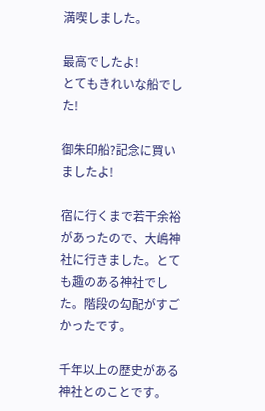満喫しました。

最高でしたよ!
とてもきれいな船でした!

御朱印船?記念に買いましたよ!

宿に行くまで若干余裕があったので、大嶋神社に行きました。とても趣のある神社でした。階段の勾配がすごかったです。

千年以上の歴史がある神社とのことです。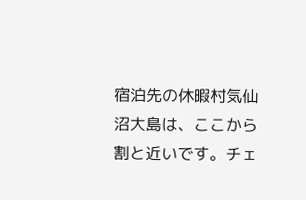宿泊先の休暇村気仙沼大島は、ここから割と近いです。チェ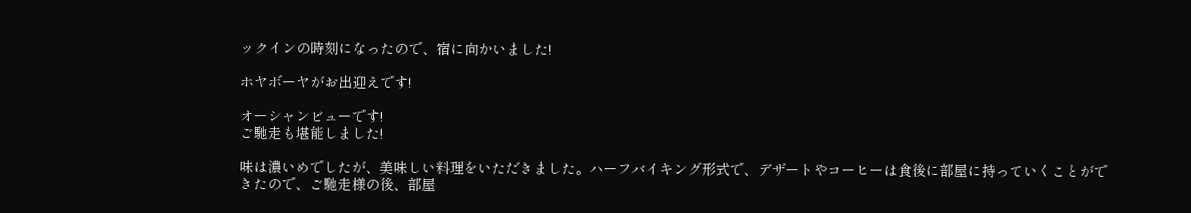ックインの時刻になったので、宿に向かいました!

ホヤボーヤがお出迎えです!

オーシャンビューです!
ご馳走も堪能しました!

味は濃いめでしたが、美味しい料理をいただきました。ハーフバイキング形式で、デザートやコーヒーは食後に部屋に持っていくことができたので、ご馳走様の後、部屋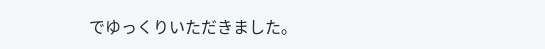でゆっくりいただきました。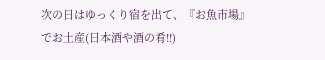次の日はゆっくり宿を出て、『お魚市場』でお土産(日本酒や酒の肴!!)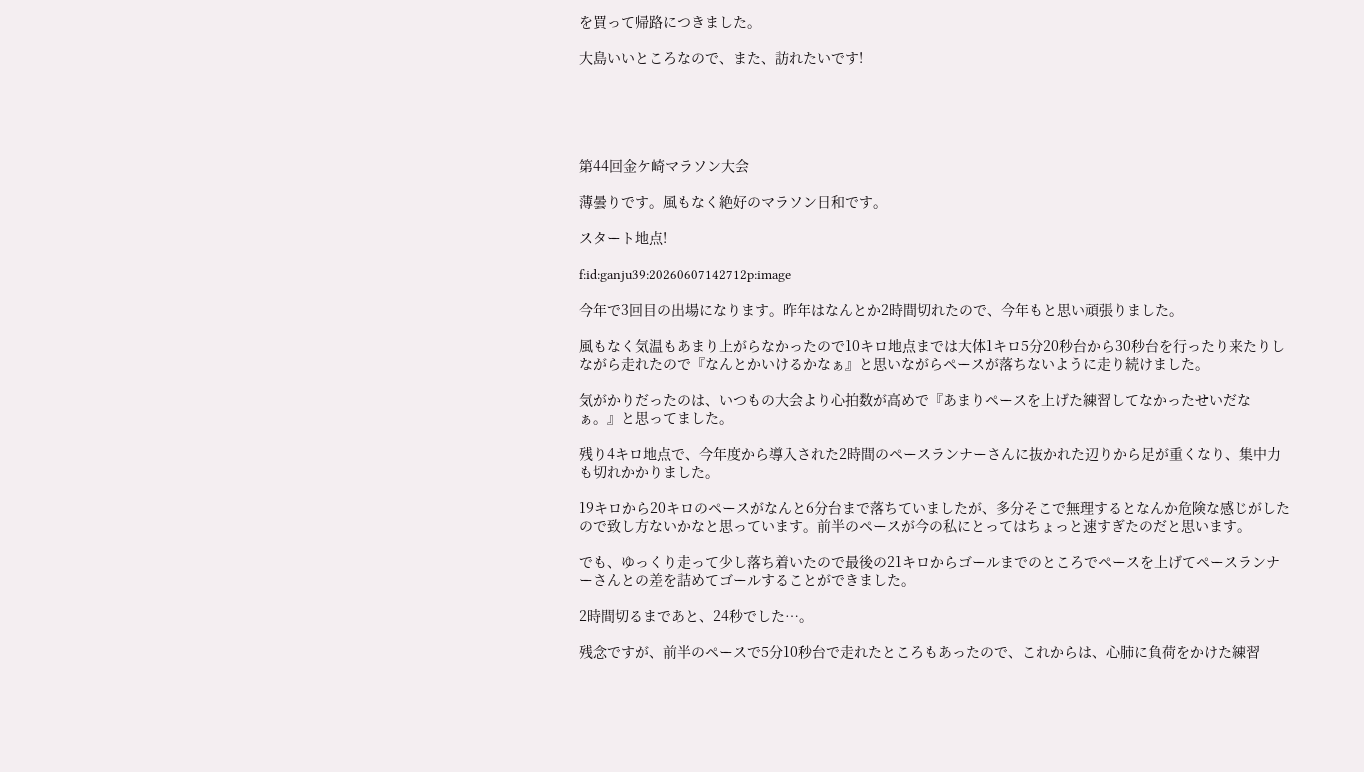を買って帰路につきました。

大島いいところなので、また、訪れたいです!





第44回金ケ崎マラソン大会

薄曇りです。風もなく絶好のマラソン日和です。

スタート地点!

f:id:ganju39:20260607142712p:image

今年で3回目の出場になります。昨年はなんとか2時間切れたので、今年もと思い頑張りました。

風もなく気温もあまり上がらなかったので10キロ地点までは大体1キロ5分20秒台から30秒台を行ったり来たりしながら走れたので『なんとかいけるかなぁ』と思いながらペースが落ちないように走り続けました。

気がかりだったのは、いつもの大会より心拍数が高めで『あまりペースを上げた練習してなかったせいだなぁ。』と思ってました。

残り4キロ地点で、今年度から導入された2時間のペースランナーさんに抜かれた辺りから足が重くなり、集中力も切れかかりました。

19キロから20キロのペースがなんと6分台まで落ちていましたが、多分そこで無理するとなんか危険な感じがしたので致し方ないかなと思っています。前半のペースが今の私にとってはちょっと速すぎたのだと思います。

でも、ゆっくり走って少し落ち着いたので最後の21キロからゴールまでのところでペースを上げてペースランナーさんとの差を詰めてゴールすることができました。

2時間切るまであと、24秒でした…。

残念ですが、前半のペースで5分10秒台で走れたところもあったので、これからは、心肺に負荷をかけた練習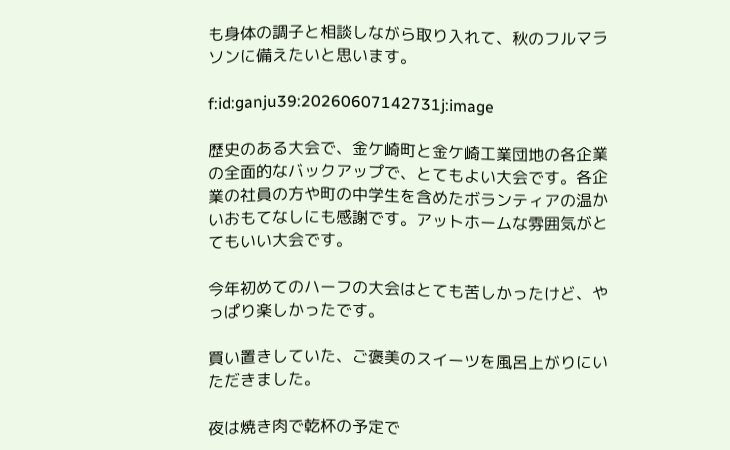も身体の調子と相談しながら取り入れて、秋のフルマラソンに備えたいと思います。

f:id:ganju39:20260607142731j:image

歴史のある大会で、金ケ崎町と金ケ崎工業団地の各企業の全面的なバックアップで、とてもよい大会です。各企業の社員の方や町の中学生を含めたボランティアの温かいおもてなしにも感謝です。アットホームな雰囲気がとてもいい大会です。

今年初めてのハーフの大会はとても苦しかったけど、やっぱり楽しかったです。

買い置きしていた、ご褒美のスイーツを風呂上がりにいただきました。

夜は焼き肉で乾杯の予定で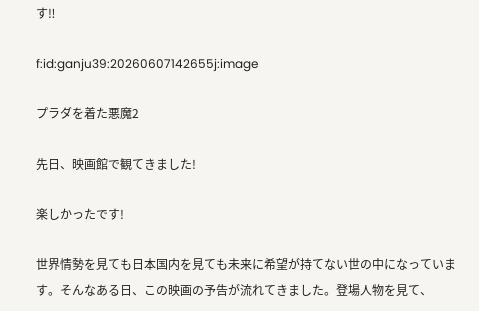す‼

f:id:ganju39:20260607142655j:image

プラダを着た悪魔2

先日、映画館で観てきました!

楽しかったです!

世界情勢を見ても日本国内を見ても未来に希望が持てない世の中になっています。そんなある日、この映画の予告が流れてきました。登場人物を見て、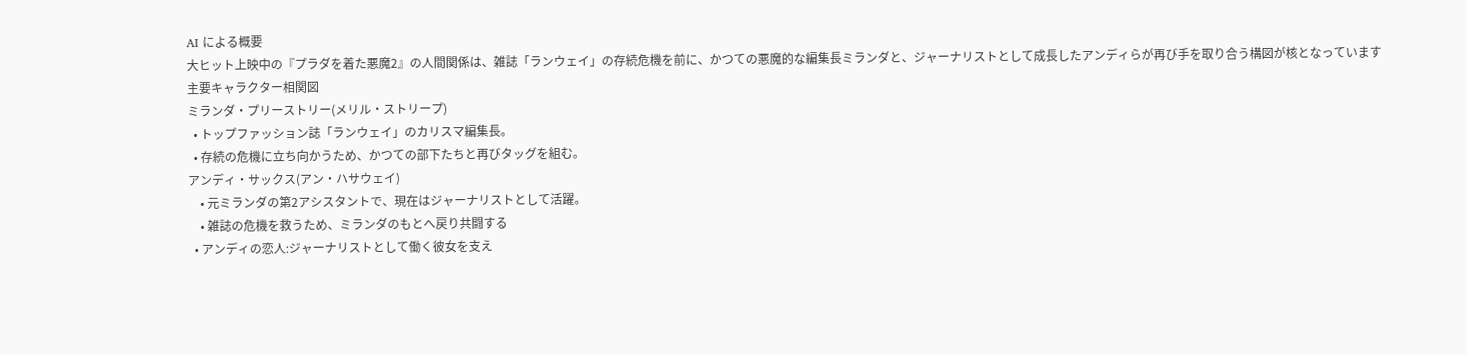AI による概要
大ヒット上映中の『プラダを着た悪魔2』の人間関係は、雑誌「ランウェイ」の存続危機を前に、かつての悪魔的な編集長ミランダと、ジャーナリストとして成長したアンディらが再び手を取り合う構図が核となっています
主要キャラクター相関図
ミランダ・プリーストリー(メリル・ストリープ)
  • トップファッション誌「ランウェイ」のカリスマ編集長。
  • 存続の危機に立ち向かうため、かつての部下たちと再びタッグを組む。
アンディ・サックス(アン・ハサウェイ)
    • 元ミランダの第2アシスタントで、現在はジャーナリストとして活躍。
    • 雑誌の危機を救うため、ミランダのもとへ戻り共闘する
  • アンディの恋人:ジャーナリストとして働く彼女を支え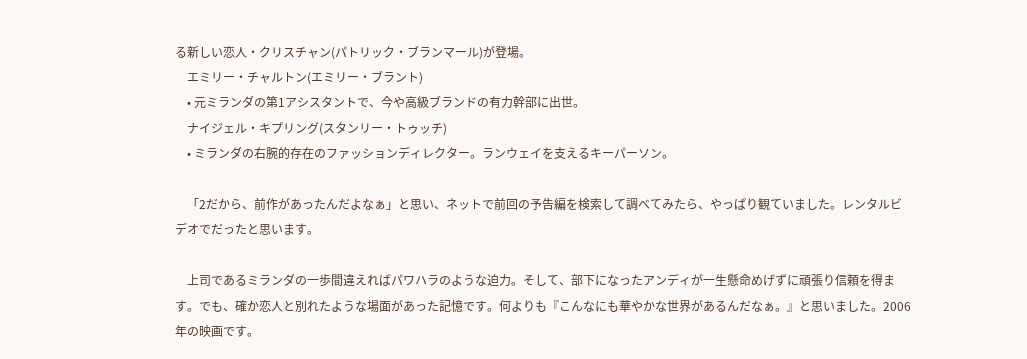る新しい恋人・クリスチャン(パトリック・ブランマール)が登場。
    エミリー・チャルトン(エミリー・ブラント)
    • 元ミランダの第1アシスタントで、今や高級ブランドの有力幹部に出世。
    ナイジェル・キプリング(スタンリー・トゥッチ)
    • ミランダの右腕的存在のファッションディレクター。ランウェイを支えるキーパーソン。

    「2だから、前作があったんだよなぁ」と思い、ネットで前回の予告編を検索して調べてみたら、やっぱり観ていました。レンタルビデオでだったと思います。

    上司であるミランダの一歩間違えればパワハラのような迫力。そして、部下になったアンディが一生懸命めげずに頑張り信頼を得ます。でも、確か恋人と別れたような場面があった記憶です。何よりも『こんなにも華やかな世界があるんだなぁ。』と思いました。2006年の映画です。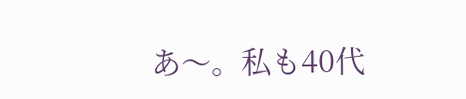あ〜。私も40代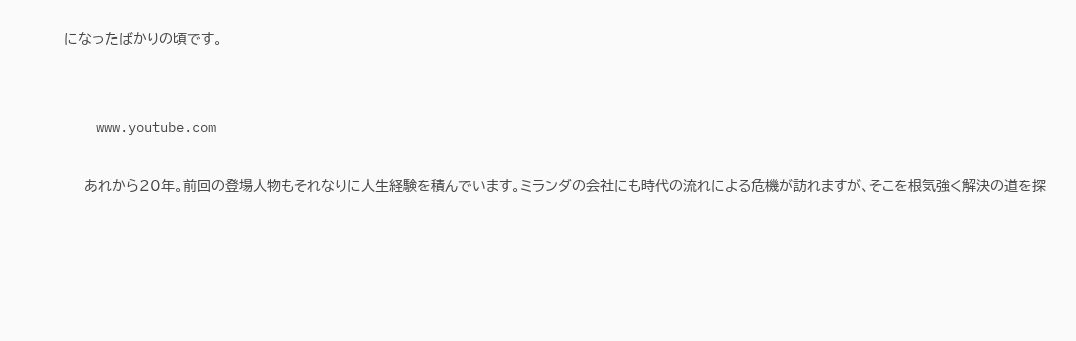になったばかりの頃です。


    www.youtube.com

    あれから20年。前回の登場人物もそれなりに人生経験を積んでいます。ミランダの会社にも時代の流れによる危機が訪れますが、そこを根気強く解決の道を探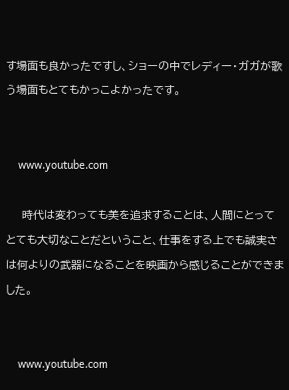す場面も良かったですし、ショーの中でレディー・ガガが歌う場面もとてもかっこよかったです。


    www.youtube.com

    時代は変わっても美を追求することは、人間にとってとても大切なことだということ、仕事をする上でも誠実さは何よりの武器になることを映画から感じることができました。


    www.youtube.com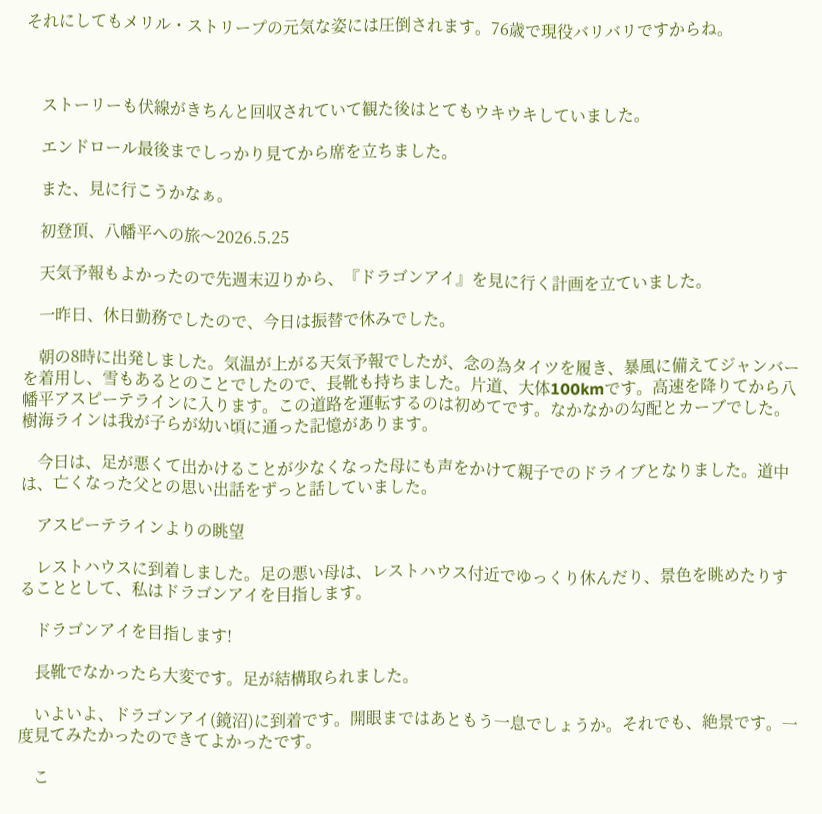それにしてもメリル・ストリープの元気な姿には圧倒されます。76歳で現役バリバリですからね。



    ストーリーも伏線がきちんと回収されていて観た後はとてもウキウキしていました。

    エンドロール最後までしっかり見てから席を立ちました。

    また、見に行こうかなぁ。

    初登頂、八幡平への旅〜2026.5.25

    天気予報もよかったので先週末辺りから、『ドラゴンアイ』を見に行く計画を立ていました。

    一昨日、休日勤務でしたので、今日は振替で休みでした。

    朝の8時に出発しました。気温が上がる天気予報でしたが、念の為タイツを履き、暴風に備えてジャンバーを着用し、雪もあるとのことでしたので、長靴も持ちました。片道、大体100kmです。高速を降りてから八幡平アスピーテラインに入ります。この道路を運転するのは初めてです。なかなかの勾配とカーブでした。樹海ラインは我が子らが幼い頃に通った記憶があります。

    今日は、足が悪くて出かけることが少なくなった母にも声をかけて親子でのドライブとなりました。道中は、亡くなった父との思い出話をずっと話していました。

    アスピーテラインよりの眺望

    レストハウスに到着しました。足の悪い母は、レストハウス付近でゆっくり休んだり、景色を眺めたりすることとして、私はドラゴンアイを目指します。

    ドラゴンアイを目指します!

    長靴でなかったら大変です。足が結構取られました。

    いよいよ、ドラゴンアイ(鏡沼)に到着です。開眼まではあともう一息でしょうか。それでも、絶景です。一度見てみたかったのできてよかったです。

    こ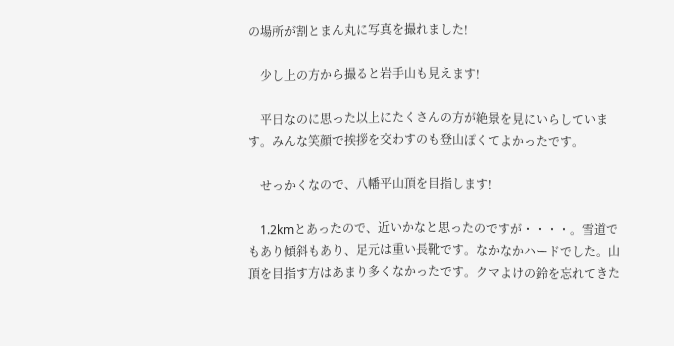の場所が割とまん丸に写真を撮れました!

    少し上の方から撮ると岩手山も見えます!

    平日なのに思った以上にたくさんの方が絶景を見にいらしています。みんな笑顔で挨拶を交わすのも登山ぽくてよかったです。

    せっかくなので、八幡平山頂を目指します!

    1.2kmとあったので、近いかなと思ったのですが・・・・。雪道でもあり傾斜もあり、足元は重い長靴です。なかなかハードでした。山頂を目指す方はあまり多くなかったです。クマよけの鈴を忘れてきた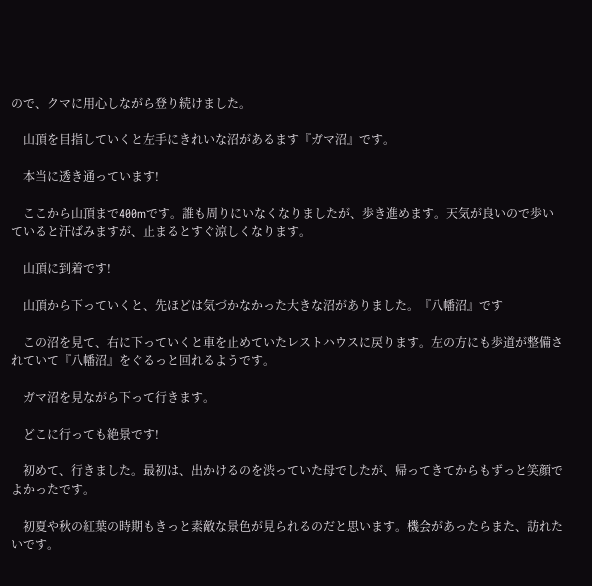ので、クマに用心しながら登り続けました。

    山頂を目指していくと左手にきれいな沼があるます『ガマ沼』です。

    本当に透き通っています!

    ここから山頂まで400mです。誰も周りにいなくなりましたが、歩き進めます。天気が良いので歩いていると汗ばみますが、止まるとすぐ涼しくなります。

    山頂に到着です!

    山頂から下っていくと、先ほどは気づかなかった大きな沼がありました。『八幡沼』です

    この沼を見て、右に下っていくと車を止めていたレストハウスに戻ります。左の方にも歩道が整備されていて『八幡沼』をぐるっと回れるようです。

    ガマ沼を見ながら下って行きます。

    どこに行っても絶景です!

    初めて、行きました。最初は、出かけるのを渋っていた母でしたが、帰ってきてからもずっと笑顔でよかったです。

    初夏や秋の紅葉の時期もきっと素敵な景色が見られるのだと思います。機会があったらまた、訪れたいです。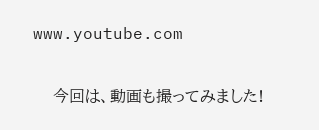www.youtube.com

    今回は、動画も撮ってみました!